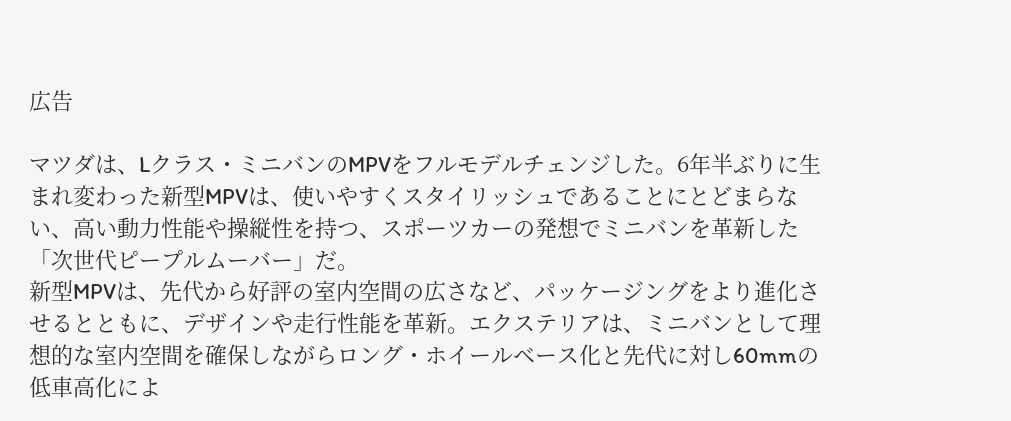広告

マツダは、Lクラス・ミニバンのMPVをフルモデルチェンジした。6年半ぶりに生まれ変わった新型MPVは、使いやすくスタイリッシュであることにとどまらない、高い動力性能や操縦性を持つ、スポーツカーの発想でミニバンを革新した「次世代ピープルムーバー」だ。
新型MPVは、先代から好評の室内空間の広さなど、パッケージングをより進化させるとともに、デザインや走行性能を革新。エクステリアは、ミニバンとして理想的な室内空間を確保しながらロング・ホイールベース化と先代に対し60mmの低車高化によ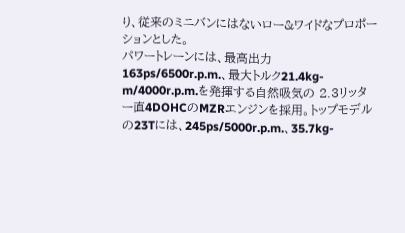り、従来のミニバンにはないロー&ワイドなプロポーションとした。
パワートレーンには、最高出力163ps/6500r.p.m.、最大トルク21.4kg-m/4000r.p.m.を発揮する自然吸気の 2.3リッター直4DOHCのMZRエンジンを採用。トップモデルの23Tには、245ps/5000r.p.m.、35.7kg-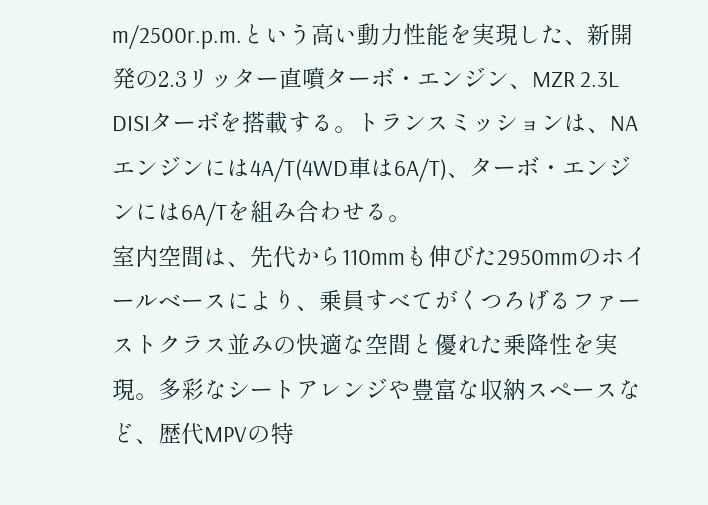m/2500r.p.m.という高い動力性能を実現した、新開発の2.3リッター直噴ターボ・エンジン、MZR 2.3L DISIターボを搭載する。トランスミッションは、NAエンジンには4A/T(4WD車は6A/T)、ターボ・エンジンには6A/Tを組み合わせる。
室内空間は、先代から110mmも伸びた2950mmのホイールベースにより、乗員すべてがくつろげるファーストクラス並みの快適な空間と優れた乗降性を実現。多彩なシートアレンジや豊富な収納スペースなど、歴代MPVの特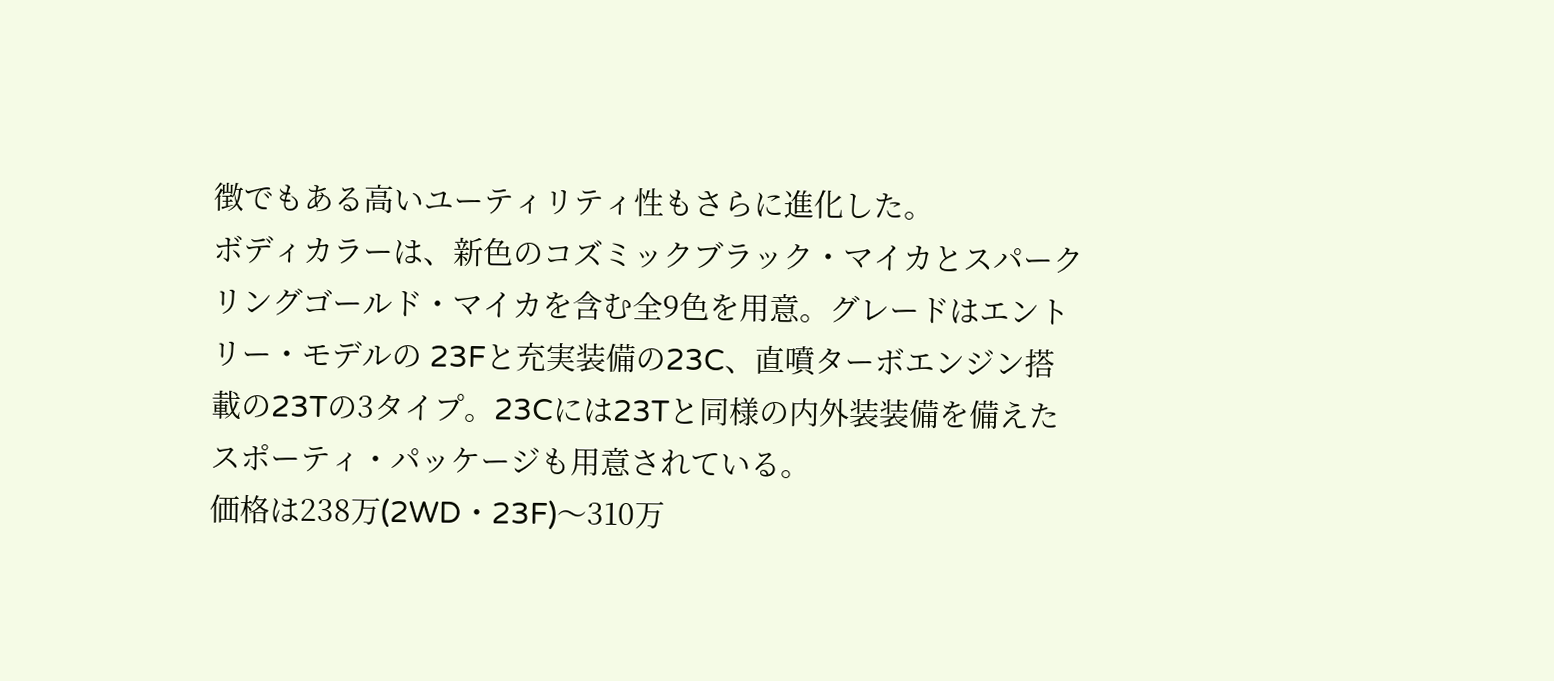徴でもある高いユーティリティ性もさらに進化した。
ボディカラーは、新色のコズミックブラック・マイカとスパークリングゴールド・マイカを含む全9色を用意。グレードはエントリー・モデルの 23Fと充実装備の23C、直噴ターボエンジン搭載の23Tの3タイプ。23Cには23Tと同様の内外装装備を備えたスポーティ・パッケージも用意されている。
価格は238万(2WD・23F)〜310万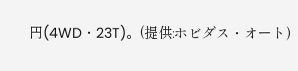円(4WD・23T)。(提供:ホビダス・オート)